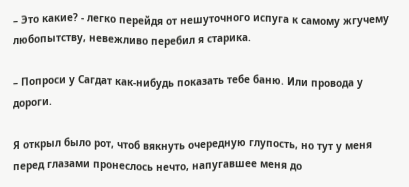– Это какие? - легко перейдя от нешуточного испуга к самому жгучему любопытству, невежливо перебил я старика.

– Попроси у Сагдат как-нибудь показать тебе баню. Или провода у дороги.

Я открыл было рот, чтоб вякнуть очередную глупость, но тут у меня перед глазами пронеслось нечто, напугавшее меня до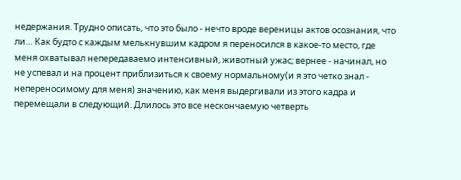недержания. Трудно описать, что это было - нечто вроде вереницы актов осознания, что ли… Как будто с каждым мелькнувшим кадром я переносился в какое-то место, где меня охватывал непередаваемо интенсивный, животный ужас; вернее - начинал, но не успевал и на процент приблизиться к своему нормальному(и я это четко знал - непереносимому для меня) значению, как меня выдергивали из этого кадра и перемещали в следующий. Длилось это все нескончаемую четверть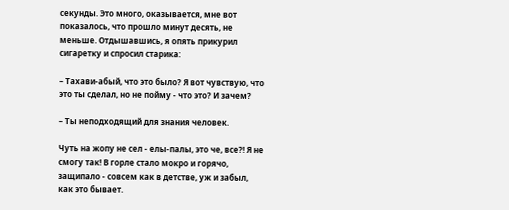секунды. Это много, оказывается, мне вот показалось, что прошло минут десять, не меньше. Отдышавшись, я опять прикурил сигаретку и спросил старика:

– Тахави-абый, что это было? Я вот чувствую, что это ты сделал, но не пойму - что это? И зачем?

– Ты неподходящий для знания человек.

Чуть на жопу не сел - елы-палы, это че, все?! Я не смогу так! В горле стало мокро и горячо, защипало - совсем как в детстве, уж и забыл, как это бывает.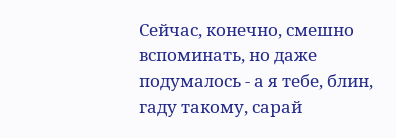Сейчас, конечно, смешно вспоминать, но даже подумалось - а я тебе, блин, гаду такому, сарай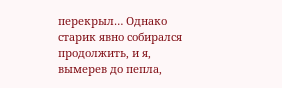перекрыл… Однако старик явно собирался продолжить, и я, вымерев до пепла,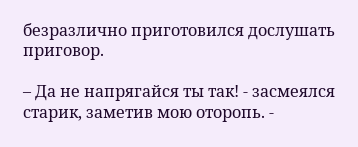безразлично приготовился дослушать приговор.

– Да не напрягайся ты так! - засмеялся старик, заметив мою оторопь. -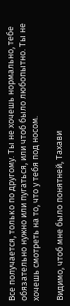Все получается, только по другому. Ты не хочешь нормально, тебе обязательно нужно или пугаться, или чтоб было любопытно. Ты не хочешь смотреть на то, что у тебя под носом.

Видимо, чтоб мне было понятней, Тахави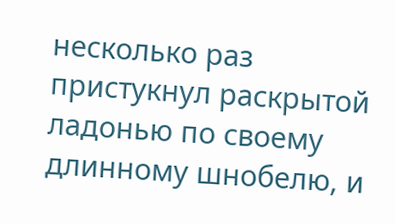несколько раз пристукнул раскрытой ладонью по своему длинному шнобелю, и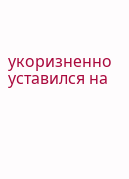укоризненно уставился на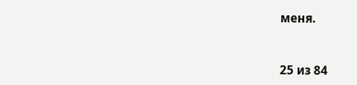меня.



25 из 84